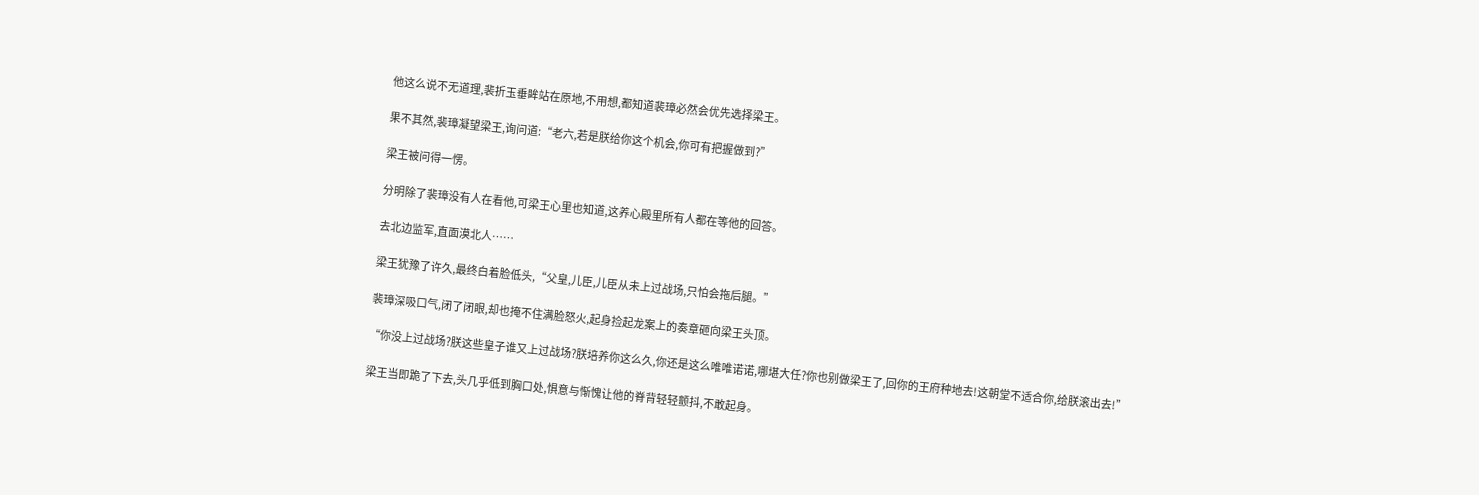他这么说不无道理,裴折玉垂眸站在原地,不用想,都知道裴璋必然会优先选择梁王。

果不其然,裴璋凝望梁王,询问道:“老六,若是朕给你这个机会,你可有把握做到?”

梁王被问得一愣。

分明除了裴璋没有人在看他,可梁王心里也知道,这养心殿里所有人都在等他的回答。

去北边监军,直面漠北人……

梁王犹豫了许久,最终白着脸低头,“父皇,儿臣,儿臣从未上过战场,只怕会拖后腿。”

裴璋深吸口气,闭了闭眼,却也掩不住满脸怒火,起身捡起龙案上的奏章砸向梁王头顶。

“你没上过战场?朕这些皇子谁又上过战场?朕培养你这么久,你还是这么唯唯诺诺,哪堪大任?你也别做梁王了,回你的王府种地去!这朝堂不适合你,给朕滚出去!”

梁王当即跪了下去,头几乎低到胸口处,惧意与惭愧让他的脊背轻轻颤抖,不敢起身。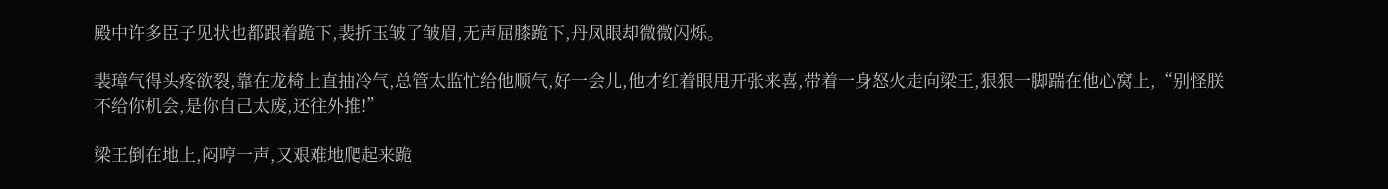殿中许多臣子见状也都跟着跪下,裴折玉皱了皱眉,无声屈膝跪下,丹凤眼却微微闪烁。

裴璋气得头疼欲裂,靠在龙椅上直抽冷气,总管太监忙给他顺气,好一会儿,他才红着眼甩开张来喜,带着一身怒火走向梁王,狠狠一脚踹在他心窝上,“别怪朕不给你机会,是你自己太废,还往外推!”

梁王倒在地上,闷哼一声,又艰难地爬起来跪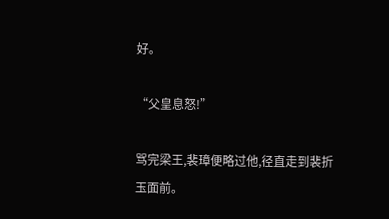好。

“父皇息怒!”

骂完梁王,裴璋便略过他,径直走到裴折玉面前。